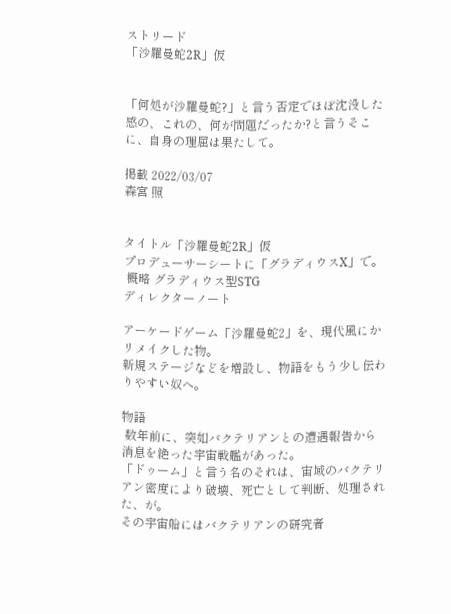ストリード
「沙羅曼蛇2R」仮


「何処が沙羅曼蛇?」と言う否定でほぼ沈没した感の、これの、何が問題だったか?と言うそこに、自身の理屈は果たして。

掲載 2022/03/07
森宮 照


タイトル「沙羅曼蛇2R」仮
プロデューサーシートに「グラディウスX」で。
 概略 グラディウス型STG
ディレクターノート

アーケードゲーム「沙羅曼蛇2」を、現代風にかリメイクした物。
新規ステージなどを増設し、物語をもう少し伝わりやすい奴へ。

物語
 数年前に、突如バクテリアンとの遭遇報告から消息を絶った宇宙戦艦があった。
「ドゥーム」と言う名のそれは、宙域のバクテリアン密度により破壊、死亡として判断、処理された、が。
その宇宙船にはバクテリアンの研究者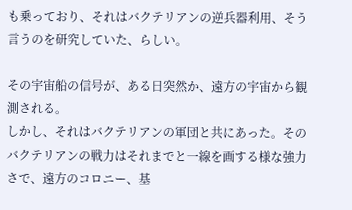も乗っており、それはバクテリアンの逆兵器利用、そう言うのを研究していた、らしい。

その宇宙船の信号が、ある日突然か、遠方の宇宙から観測される。
しかし、それはバクテリアンの軍団と共にあった。そのバクテリアンの戦力はそれまでと一線を画する様な強力さで、遠方のコロニー、基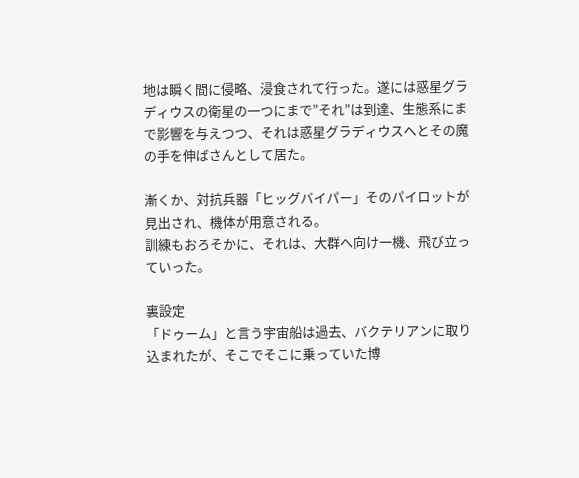地は瞬く間に侵略、浸食されて行った。遂には惑星グラディウスの衛星の一つにまで”それ”は到達、生態系にまで影響を与えつつ、それは惑星グラディウスへとその魔の手を伸ばさんとして居た。

漸くか、対抗兵器「ヒッグバイパー」そのパイロットが見出され、機体が用意される。
訓練もおろそかに、それは、大群へ向け一機、飛び立っていった。

裏設定
「ドゥーム」と言う宇宙船は過去、バクテリアンに取り込まれたが、そこでそこに乗っていた博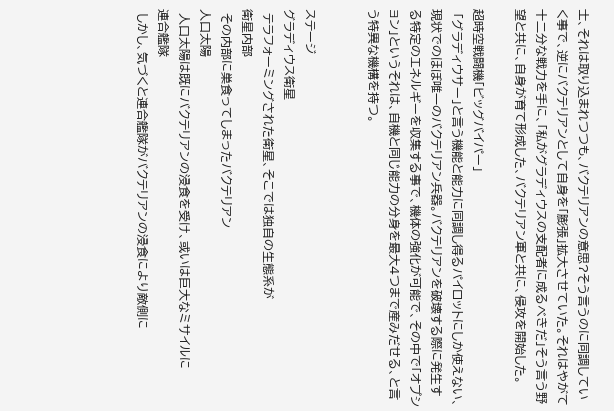士、それは取り込まれつつも、バクテリアンの意思?そう言うのに同調していく事で、逆にバクテリアンとして自身を「膨張」拡大させていた。それはやがて十二分な戦力を手に、「私がグラディウスの支配者に成るべきだ」そう言う野望と共に、自身が育て形成した、バクテリアン軍と共に、侵攻を開始した。

超時空戦闘機「ビッグバイパー」
 「グラディウサー」と言う機能と能力に同調し得るパイロットにしか使えない、現状でのほぼ唯一のバクテリアン兵器。バクテリアンを破壊する際に発生する特定のエネルギーを収集する事で、機体の強化が可能で、その中で「オプション」というそれは、自機と同じ能力の分身を最大4つまで産みだせる、と言う特異な機構を持つ。


ステージ
グラディウス衛星
 テラフォーミングされた衛星、そこでは独自の生態系が
衛星内部
 その内部に巣食ってしまったバクテリアン
人口太陽
 人口太陽は既にバクテリアンの浸食を受け、或いは巨大なミサイルに
連合艦隊
 しかし、気づくと連合艦隊がバクテリアンの浸食により敵側に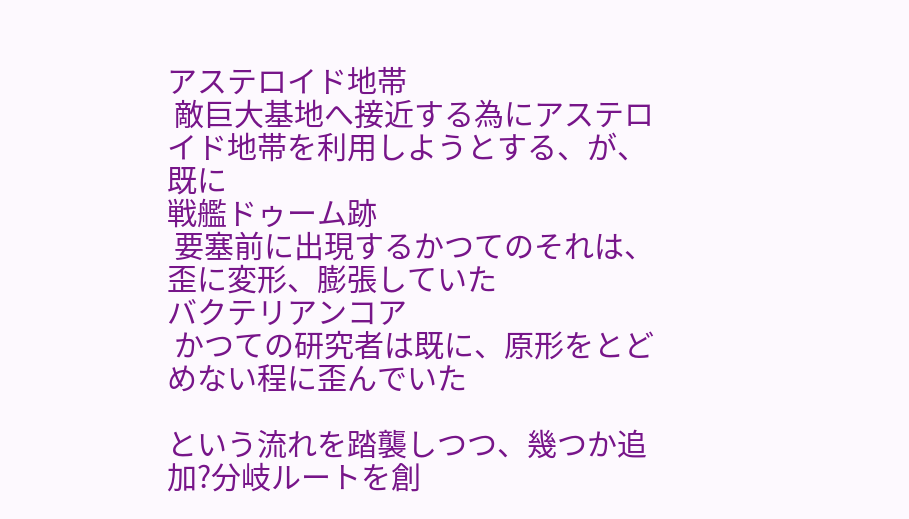アステロイド地帯
 敵巨大基地へ接近する為にアステロイド地帯を利用しようとする、が、既に
戦艦ドゥーム跡
 要塞前に出現するかつてのそれは、歪に変形、膨張していた
バクテリアンコア
 かつての研究者は既に、原形をとどめない程に歪んでいた

という流れを踏襲しつつ、幾つか追加?分岐ルートを創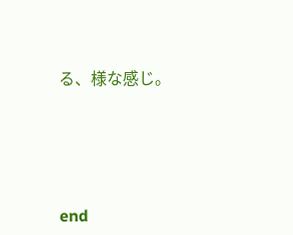る、様な感じ。




end